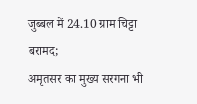जुब्बल में 24.10 ग्राम चिट्टा बरामद;
अमृतसर का मुख्य सरगना भी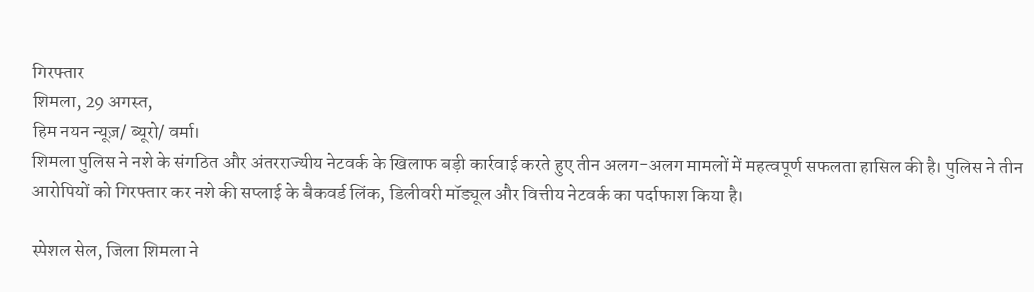गिरफ्तार
शिमला, 29 अगस्त,
हिम नयन न्यूज़/ ब्यूरो/ वर्मा।
शिमला पुलिस ने नशे के संगठित और अंतरराज्यीय नेटवर्क के खिलाफ बड़ी कार्रवाई करते हुए तीन अलग-अलग मामलों में महत्वपूर्ण सफलता हासिल की है। पुलिस ने तीन आरोपियों को गिरफ्तार कर नशे की सप्लाई के बैकवर्ड लिंक, डिलीवरी मॉड्यूल और वित्तीय नेटवर्क का पर्दाफाश किया है।

स्पेशल सेल, जिला शिमला ने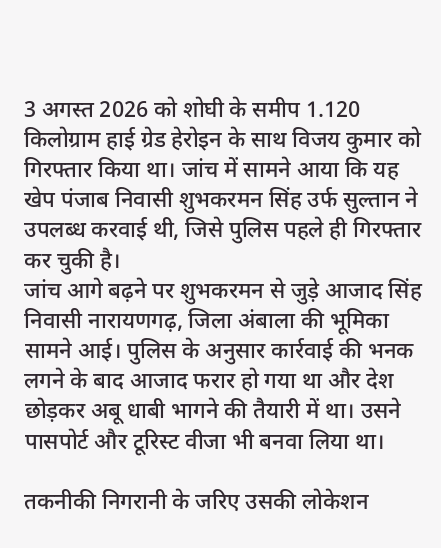3 अगस्त 2026 को शोघी के समीप 1.120 किलोग्राम हाई ग्रेड हेरोइन के साथ विजय कुमार को गिरफ्तार किया था। जांच में सामने आया कि यह खेप पंजाब निवासी शुभकरमन सिंह उर्फ सुल्तान ने उपलब्ध करवाई थी, जिसे पुलिस पहले ही गिरफ्तार कर चुकी है।
जांच आगे बढ़ने पर शुभकरमन से जुड़े आजाद सिंह निवासी नारायणगढ़, जिला अंबाला की भूमिका सामने आई। पुलिस के अनुसार कार्रवाई की भनक लगने के बाद आजाद फरार हो गया था और देश छोड़कर अबू धाबी भागने की तैयारी में था। उसने पासपोर्ट और टूरिस्ट वीजा भी बनवा लिया था।

तकनीकी निगरानी के जरिए उसकी लोकेशन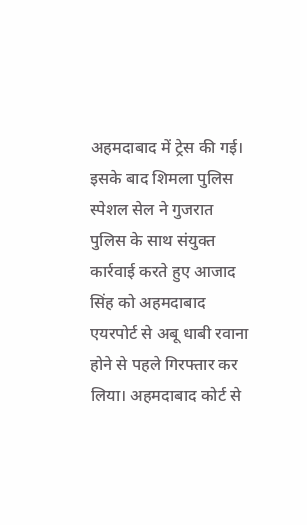अहमदाबाद में ट्रेस की गई। इसके बाद शिमला पुलिस स्पेशल सेल ने गुजरात पुलिस के साथ संयुक्त कार्रवाई करते हुए आजाद सिंह को अहमदाबाद एयरपोर्ट से अबू धाबी रवाना होने से पहले गिरफ्तार कर लिया। अहमदाबाद कोर्ट से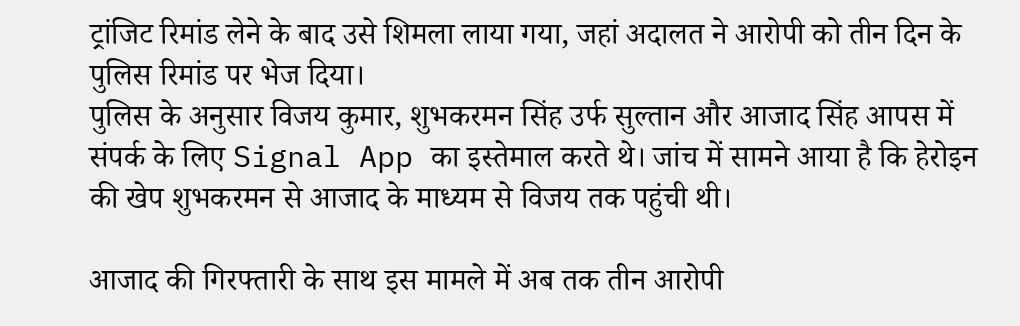ट्रांजिट रिमांड लेने के बाद उसे शिमला लाया गया, जहां अदालत ने आरोपी को तीन दिन के पुलिस रिमांड पर भेज दिया।
पुलिस के अनुसार विजय कुमार, शुभकरमन सिंह उर्फ सुल्तान और आजाद सिंह आपस में संपर्क के लिए Signal App का इस्तेमाल करते थे। जांच में सामने आया है कि हेरोइन की खेप शुभकरमन से आजाद के माध्यम से विजय तक पहुंची थी।

आजाद की गिरफ्तारी के साथ इस मामले में अब तक तीन आरोपी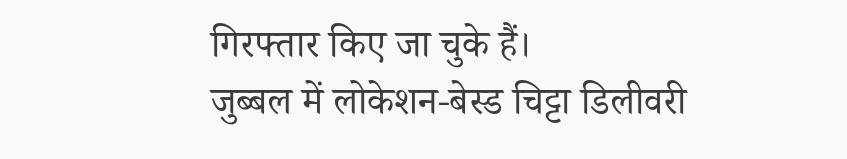गिरफ्तार किए जा चुके हैं।
जुब्बल में लोकेशन-बेस्ड चिट्टा डिलीवरी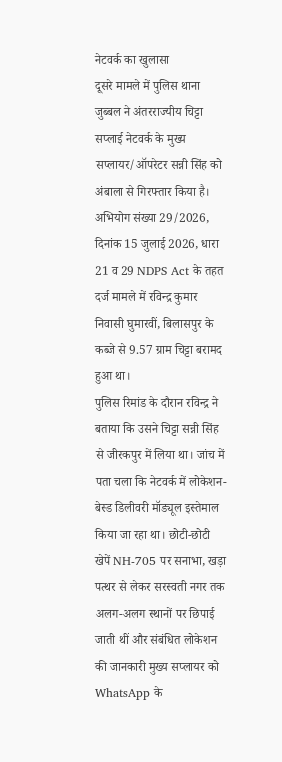नेटवर्क का खुलासा
दूसरे मामले में पुलिस थाना जुब्बल ने अंतरराज्यीय चिट्टा सप्लाई नेटवर्क के मुख्य सप्लायर/ऑपरेटर सन्नी सिंह को अंबाला से गिरफ्तार किया है।
अभियोग संख्या 29/2026, दिनांक 15 जुलाई 2026, धारा 21 व 29 NDPS Act के तहत दर्ज मामले में रविन्द्र कुमार निवासी घुमारवीं, बिलासपुर के कब्जे से 9.57 ग्राम चिट्टा बरामद हुआ था।
पुलिस रिमांड के दौरान रविन्द्र ने बताया कि उसने चिट्टा सन्नी सिंह से जीरकपुर में लिया था। जांच में पता चला कि नेटवर्क में लोकेशन-बेस्ड डिलीवरी मॉड्यूल इस्तेमाल किया जा रहा था। छोटी-छोटी खेपें NH-705 पर सनाभा, खड़ा पत्थर से लेकर सरस्वती नगर तक अलग-अलग स्थानों पर छिपाई जाती थीं और संबंधित लोकेशन की जानकारी मुख्य सप्लायर को WhatsApp के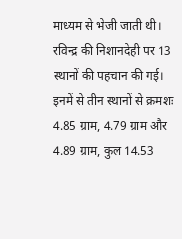माध्यम से भेजी जाती थी।
रविन्द्र की निशानदेही पर 13 स्थानों की पहचान की गई। इनमें से तीन स्थानों से क्रमशः 4.85 ग्राम, 4.79 ग्राम और 4.89 ग्राम, कुल 14.53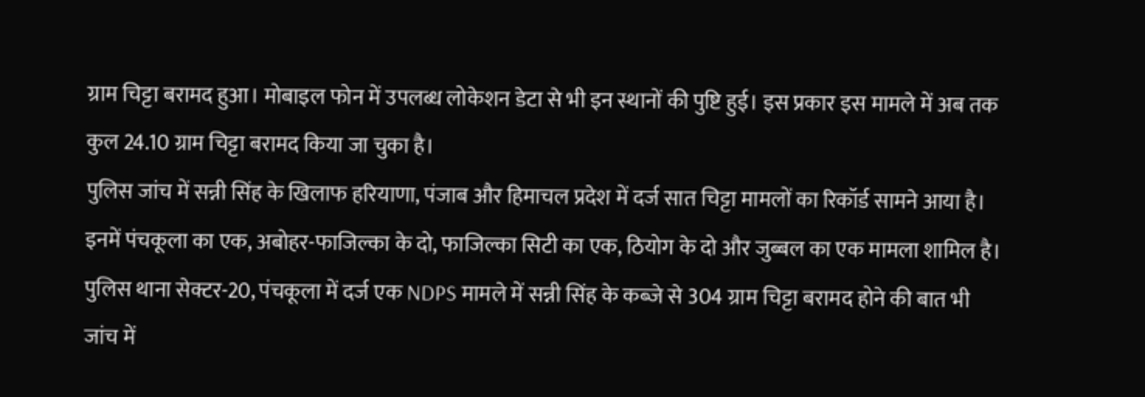ग्राम चिट्टा बरामद हुआ। मोबाइल फोन में उपलब्ध लोकेशन डेटा से भी इन स्थानों की पुष्टि हुई। इस प्रकार इस मामले में अब तक कुल 24.10 ग्राम चिट्टा बरामद किया जा चुका है।
पुलिस जांच में सन्नी सिंह के खिलाफ हरियाणा, पंजाब और हिमाचल प्रदेश में दर्ज सात चिट्टा मामलों का रिकॉर्ड सामने आया है। इनमें पंचकूला का एक, अबोहर-फाजिल्का के दो, फाजिल्का सिटी का एक, ठियोग के दो और जुब्बल का एक मामला शामिल है।
पुलिस थाना सेक्टर-20, पंचकूला में दर्ज एक NDPS मामले में सन्नी सिंह के कब्जे से 304 ग्राम चिट्टा बरामद होने की बात भी जांच में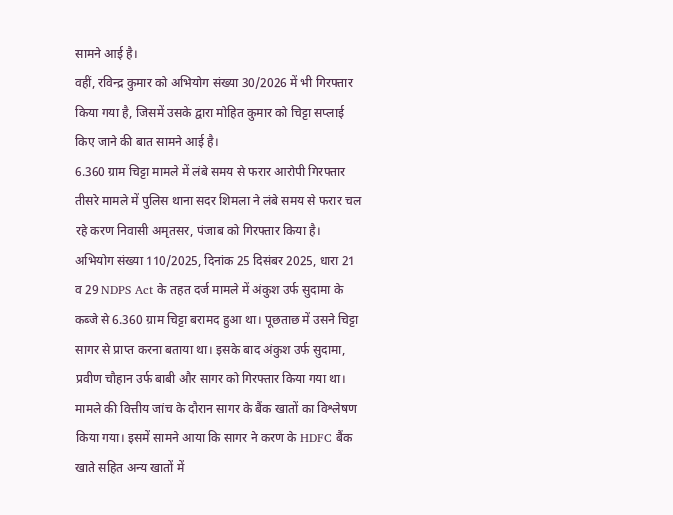सामने आई है।
वहीं, रविन्द्र कुमार को अभियोग संख्या 30/2026 में भी गिरफ्तार किया गया है, जिसमें उसके द्वारा मोहित कुमार को चिट्टा सप्लाई किए जाने की बात सामने आई है।
6.360 ग्राम चिट्टा मामले में लंबे समय से फरार आरोपी गिरफ्तार
तीसरे मामले में पुलिस थाना सदर शिमला ने लंबे समय से फरार चल रहे करण निवासी अमृतसर, पंजाब को गिरफ्तार किया है।
अभियोग संख्या 110/2025, दिनांक 25 दिसंबर 2025, धारा 21 व 29 NDPS Act के तहत दर्ज मामले में अंकुश उर्फ सुदामा के कब्जे से 6.360 ग्राम चिट्टा बरामद हुआ था। पूछताछ में उसने चिट्टा सागर से प्राप्त करना बताया था। इसके बाद अंकुश उर्फ सुदामा, प्रवीण चौहान उर्फ बाबी और सागर को गिरफ्तार किया गया था।
मामले की वित्तीय जांच के दौरान सागर के बैंक खातों का विश्लेषण किया गया। इसमें सामने आया कि सागर ने करण के HDFC बैंक खाते सहित अन्य खातों में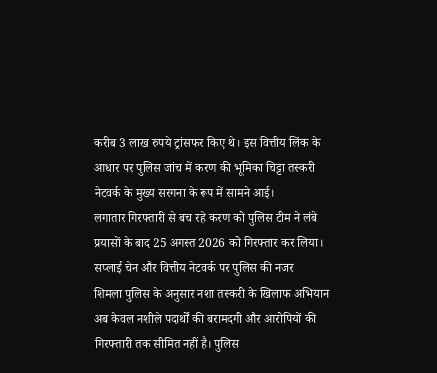करीब 3 लाख रुपये ट्रांसफर किए थे। इस वित्तीय लिंक के आधार पर पुलिस जांच में करण की भूमिका चिट्टा तस्करी नेटवर्क के मुख्य सरगना के रूप में सामने आई।
लगातार गिरफ्तारी से बच रहे करण को पुलिस टीम ने लंबे प्रयासों के बाद 25 अगस्त 2026 को गिरफ्तार कर लिया।
सप्लाई चेन और वित्तीय नेटवर्क पर पुलिस की नजर
शिमला पुलिस के अनुसार नशा तस्करी के खिलाफ अभियान अब केवल नशीले पदार्थों की बरामदगी और आरोपियों की गिरफ्तारी तक सीमित नहीं है। पुलिस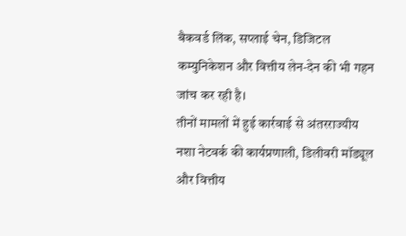बैकवर्ड लिंक, सप्लाई चेन, डिजिटल कम्युनिकेशन और वित्तीय लेन-देन की भी गहन जांच कर रही है।
तीनों मामलों में हुई कार्रवाई से अंतरराज्यीय नशा नेटवर्क की कार्यप्रणाली, डिलीवरी मॉड्यूल और वित्तीय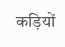कड़ियों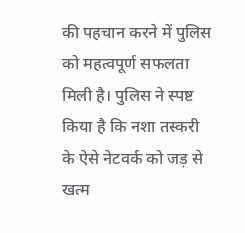की पहचान करने में पुलिस को महत्वपूर्ण सफलता मिली है। पुलिस ने स्पष्ट किया है कि नशा तस्करी के ऐसे नेटवर्क को जड़ से खत्म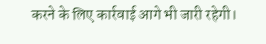करने के लिए कार्रवाई आगे भी जारी रहेगी।